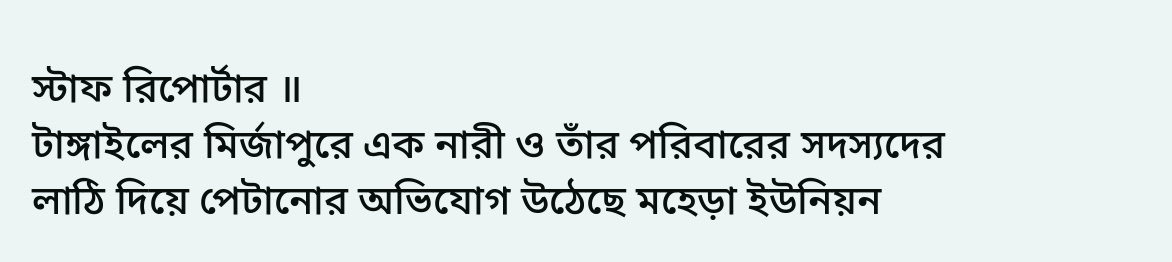স্টাফ রিপোর্টার ॥
টাঙ্গাইলের মির্জাপুরে এক নারী ও তাঁর পরিবারের সদস্যদের লাঠি দিয়ে পেটানোর অভিযোগ উঠেছে মহেড়া ইউনিয়ন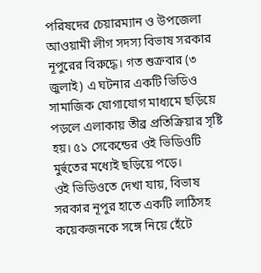পরিষদের চেয়ারম্যান ও উপজেলা আওয়ামী লীগ সদস্য বিভাষ সরকার নূপুরের বিরুদ্ধে। গত শুক্রবার (৩ জুলাই) এ ঘটনার একটি ভিডিও সামাজিক যোগাযোগ মাধ্যমে ছড়িয়ে পড়লে এলাকায় তীব্র প্রতিক্রিয়ার সৃষ্টি হয়। ৫১ সেকেন্ডের ওই ভিডিওটি মুর্হুতের মধ্যেই ছড়িয়ে পড়ে।
ওই ভিডিওতে দেখা যায়, বিভাষ সরকার নূপুর হাতে একটি লাঠিসহ কয়েকজনকে সঙ্গে নিয়ে হেঁটে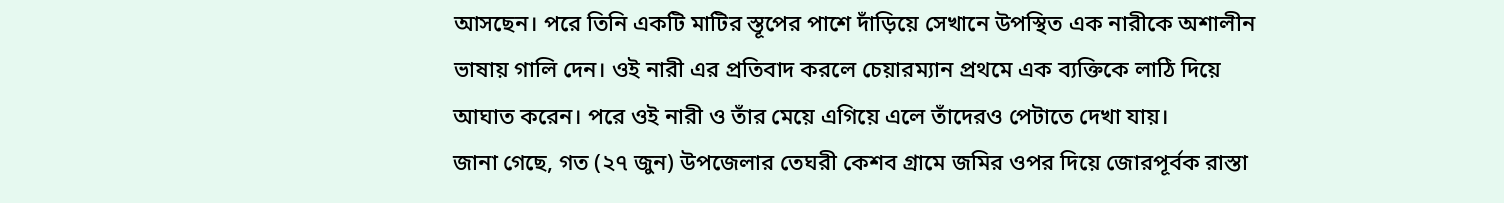আসছেন। পরে তিনি একটি মাটির স্তূপের পাশে দাঁড়িয়ে সেখানে উপস্থিত এক নারীকে অশালীন ভাষায় গালি দেন। ওই নারী এর প্রতিবাদ করলে চেয়ারম্যান প্রথমে এক ব্যক্তিকে লাঠি দিয়ে আঘাত করেন। পরে ওই নারী ও তাঁর মেয়ে এগিয়ে এলে তাঁদেরও পেটাতে দেখা যায়।
জানা গেছে, গত (২৭ জুন) উপজেলার তেঘরী কেশব গ্রামে জমির ওপর দিয়ে জোরপূর্বক রাস্তা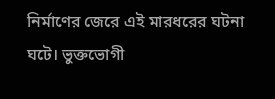নির্মাণের জেরে এই মারধরের ঘটনা ঘটে। ভুক্তভোগী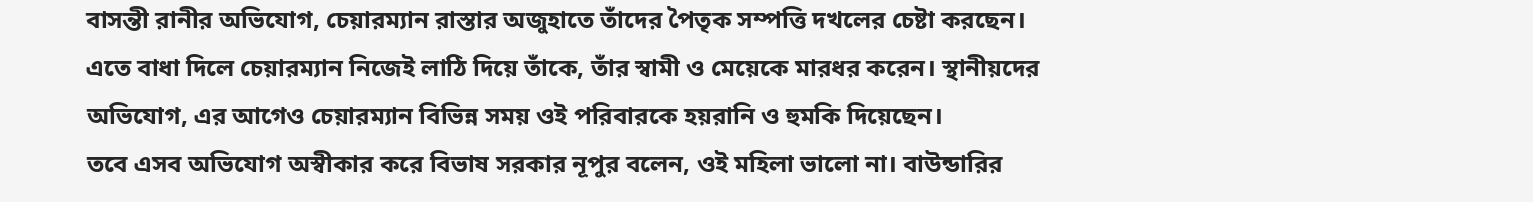বাসন্তী রানীর অভিযোগ, চেয়ারম্যান রাস্তার অজুহাতে তাঁদের পৈতৃক সম্পত্তি দখলের চেষ্টা করছেন। এতে বাধা দিলে চেয়ারম্যান নিজেই লাঠি দিয়ে তাঁকে, তাঁর স্বামী ও মেয়েকে মারধর করেন। স্থানীয়দের অভিযোগ, এর আগেও চেয়ারম্যান বিভিন্ন সময় ওই পরিবারকে হয়রানি ও হুমকি দিয়েছেন।
তবে এসব অভিযোগ অস্বীকার করে বিভাষ সরকার নূপুর বলেন, ওই মহিলা ভালো না। বাউন্ডারির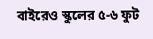বাইরেও স্কুলের ৫-৬ ফুট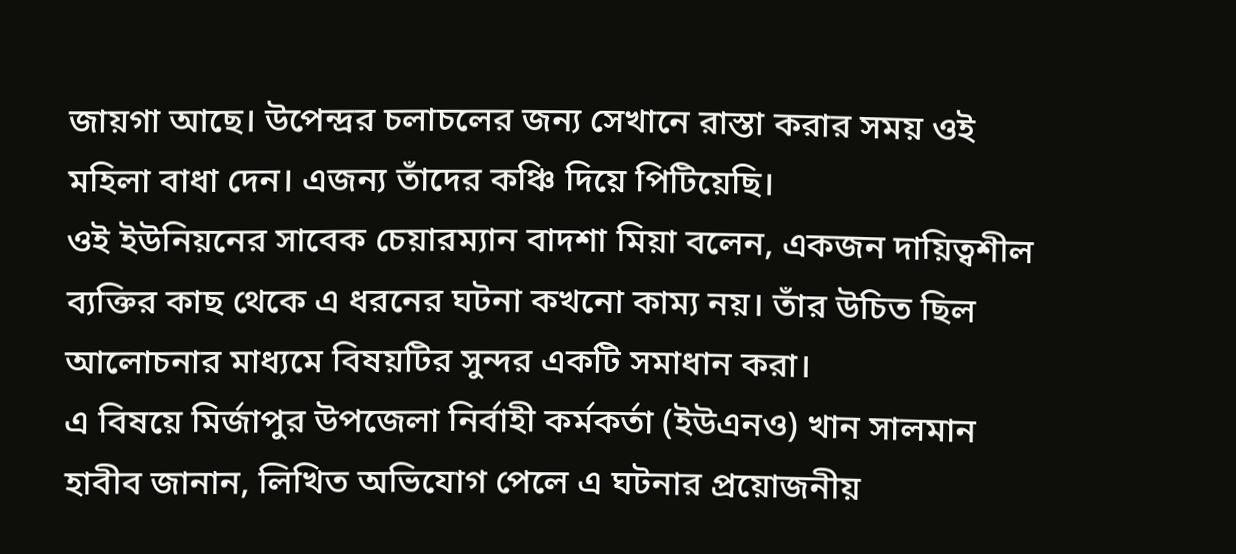জায়গা আছে। উপেন্দ্রর চলাচলের জন্য সেখানে রাস্তা করার সময় ওই মহিলা বাধা দেন। এজন্য তাঁদের কঞ্চি দিয়ে পিটিয়েছি।
ওই ইউনিয়নের সাবেক চেয়ারম্যান বাদশা মিয়া বলেন, একজন দায়িত্বশীল ব্যক্তির কাছ থেকে এ ধরনের ঘটনা কখনো কাম্য নয়। তাঁর উচিত ছিল আলোচনার মাধ্যমে বিষয়টির সুন্দর একটি সমাধান করা।
এ বিষয়ে মির্জাপুর উপজেলা নির্বাহী কর্মকর্তা (ইউএনও) খান সালমান হাবীব জানান, লিখিত অভিযোগ পেলে এ ঘটনার প্রয়োজনীয়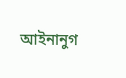আইনানুগ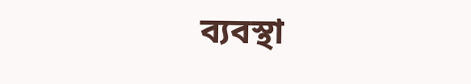ব্যবস্থা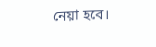নেয়া হবে।